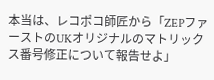本当は、レコポコ師匠から「ZEPファーストのUKオリジナルのマトリックス番号修正について報告せよ」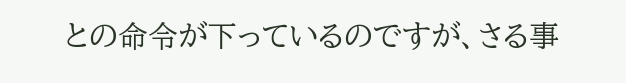との命令が下っているのですが、さる事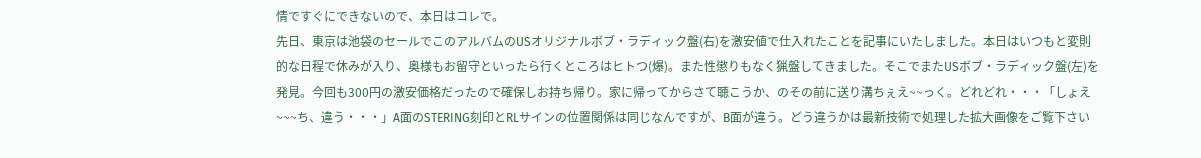情ですぐにできないので、本日はコレで。
先日、東京は池袋のセールでこのアルバムのUSオリジナルボブ・ラディック盤(右)を激安値で仕入れたことを記事にいたしました。本日はいつもと変則的な日程で休みが入り、奥様もお留守といったら行くところはヒトつ(爆)。また性懲りもなく猟盤してきました。そこでまたUSボブ・ラディック盤(左)を発見。今回も300円の激安価格だったので確保しお持ち帰り。家に帰ってからさて聴こうか、のその前に送り溝ちぇえ~~っく。どれどれ・・・「しょえ~~~ち、違う・・・」A面のSTERING刻印とRLサインの位置関係は同じなんですが、B面が違う。どう違うかは最新技術で処理した拡大画像をご覧下さい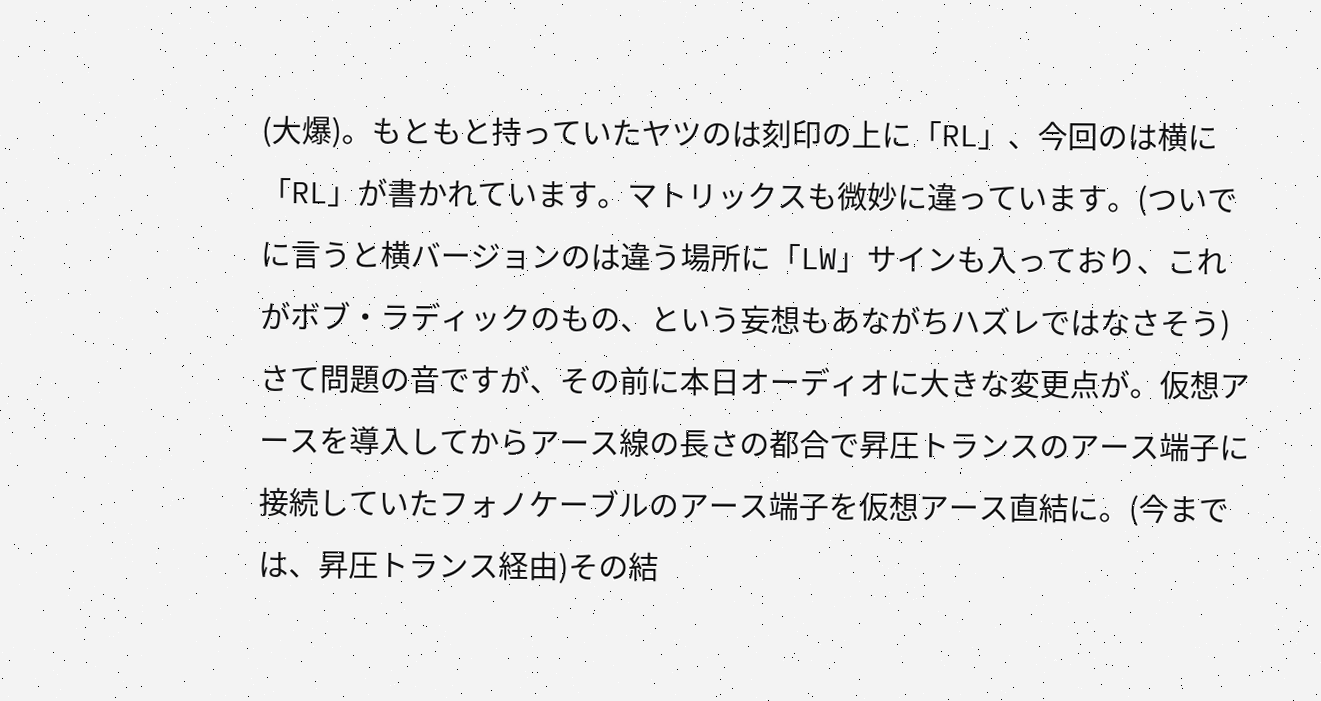(大爆)。もともと持っていたヤツのは刻印の上に「RL」、今回のは横に「RL」が書かれています。マトリックスも微妙に違っています。(ついでに言うと横バージョンのは違う場所に「LW」サインも入っており、これがボブ・ラディックのもの、という妄想もあながちハズレではなさそう)
さて問題の音ですが、その前に本日オーディオに大きな変更点が。仮想アースを導入してからアース線の長さの都合で昇圧トランスのアース端子に接続していたフォノケーブルのアース端子を仮想アース直結に。(今までは、昇圧トランス経由)その結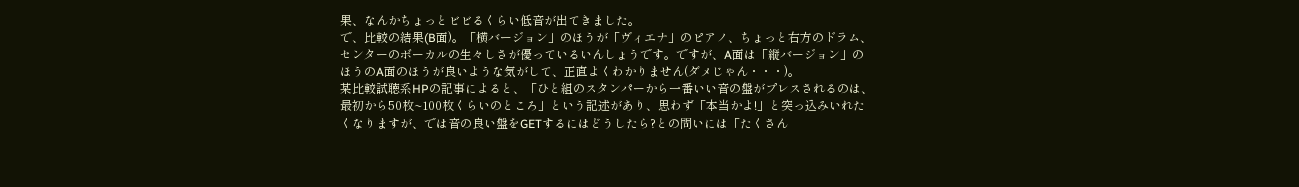果、なんかちょっとビビるくらい低音が出てきました。
で、比較の結果(B面)。「横バージョン」のほうが「ヴィエナ」のピアノ、ちょっと右方のドラム、センターのボーカルの生々しさが優っているいんしょうです。ですが、A面は「縦バージョン」のほうのA面のほうが良いような気がして、正直よくわかりません(ダメじゃん・・・)。
某比較試聴系HPの記事によると、「ひと組のスタンパーから一番いい音の盤がプレスされるのは、最初から50枚~100枚くらいのところ」という記述があり、思わず「本当かよ!」と突っ込みいれたくなりますが、では音の良い盤をGETするにはどうしたら?との問いには「たくさん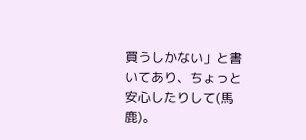買うしかない」と書いてあり、ちょっと安心したりして(馬鹿)。